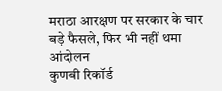मराठा आरक्षण पर सरकार के चार बड़े फैसले, फिर भी नहीं थमा आंदोलन
कुणबी रिकॉर्ड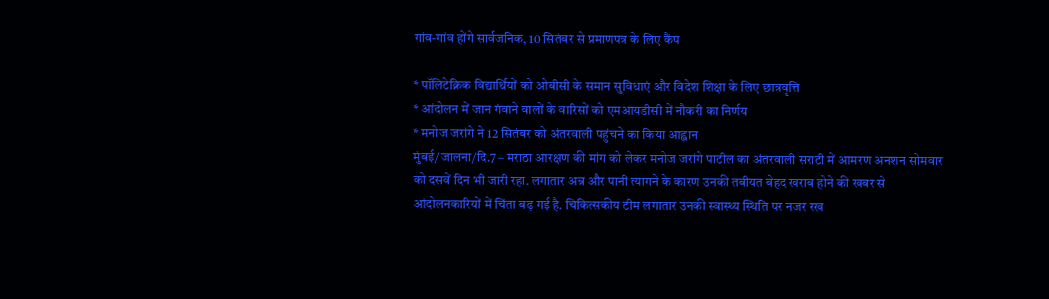गांव-गांव होंगे सार्वजनिक, 10 सितंबर से प्रमाणपत्र के लिए कैंप

* पॉलिटेक्निक विद्यार्थियों को ओबीसी के समान सुविधाएं और विदेश शिक्षा के लिए छात्रवृत्ति
* आंदोलन में जान गंवाने वालों के वारिसों को एमआयडीसी में नौकरी का निर्णय
* मनोज जरांगे ने 12 सितंबर को अंतरवाली पहुंचने का किया आह्वान
मुंबई/जालना/दि.7 – मराठा आरक्षण की मांग को लेकर मनोज जरांगे पाटील का अंतरवाली सराटी में आमरण अनशन सोमवार को दसवें दिन भी जारी रहा. लगातार अन्न और पानी त्यागने के कारण उनकी तबीयत बेहद खराब होने की खबर से आंदोलनकारियों में चिंता बढ़ गई है. चिकित्सकीय टीम लगातार उनकी स्वास्थ्य स्थिति पर नजर रख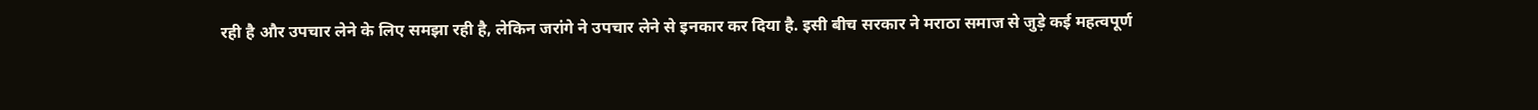रही है और उपचार लेने के लिए समझा रही है, लेकिन जरांगे ने उपचार लेने से इनकार कर दिया है. इसी बीच सरकार ने मराठा समाज से जुड़े कई महत्वपूर्ण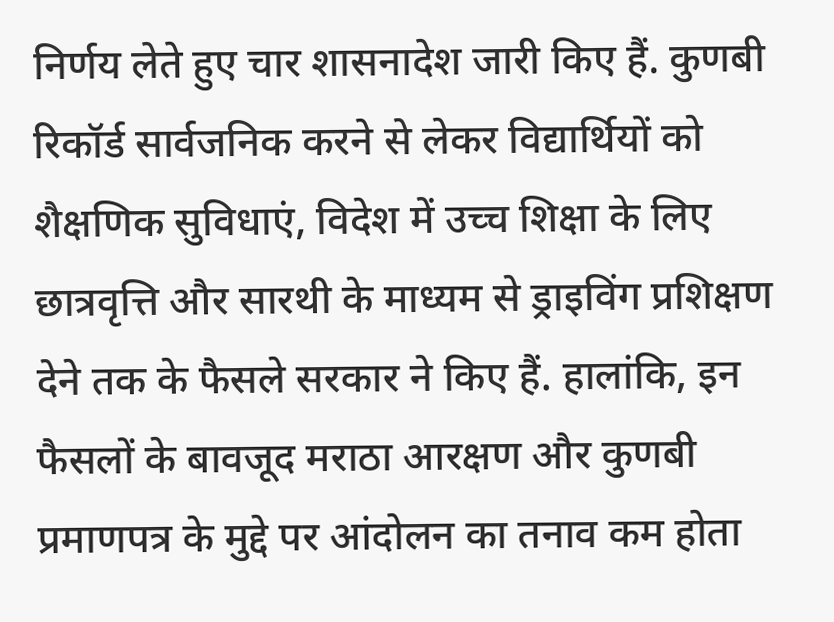निर्णय लेते हुए चार शासनादेश जारी किए हैं. कुणबी रिकॉर्ड सार्वजनिक करने से लेकर विद्यार्थियों को शैक्षणिक सुविधाएं, विदेश में उच्च शिक्षा के लिए छात्रवृत्ति और सारथी के माध्यम से ड्राइविंग प्रशिक्षण देने तक के फैसले सरकार ने किए हैं. हालांकि, इन फैसलों के बावजूद मराठा आरक्षण और कुणबी प्रमाणपत्र के मुद्दे पर आंदोलन का तनाव कम होता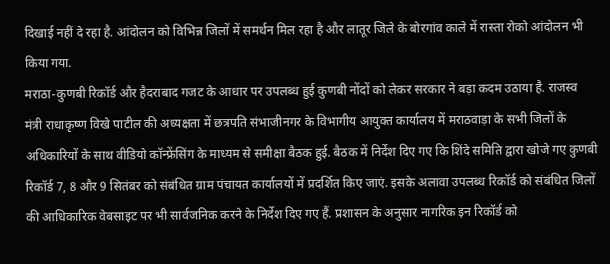दिखाई नहीं दे रहा है. आंदोलन को विभिन्न जिलों में समर्थन मिल रहा है और लातूर जिले के बोरगांव काले में रास्ता रोको आंदोलन भी किया गया.
मराठा-कुणबी रिकॉर्ड और हैदराबाद गजट के आधार पर उपलब्ध हुई कुणबी नोंदों को लेकर सरकार ने बड़ा कदम उठाया है. राजस्व मंत्री राधाकृष्ण विखे पाटील की अध्यक्षता में छत्रपति संभाजीनगर के विभागीय आयुक्त कार्यालय में मराठवाड़ा के सभी जिलों के अधिकारियों के साथ वीडियो कॉन्फ्रेंसिंग के माध्यम से समीक्षा बैठक हुई. बैठक में निर्देश दिए गए कि शिंदे समिति द्वारा खोजे गए कुणबी रिकॉर्ड 7, 8 और 9 सितंबर को संबंधित ग्राम पंचायत कार्यालयों में प्रदर्शित किए जाएं. इसके अलावा उपलब्ध रिकॉर्ड को संबंधित जिलों की आधिकारिक वेबसाइट पर भी सार्वजनिक करने के निर्देश दिए गए हैं. प्रशासन के अनुसार नागरिक इन रिकॉर्ड को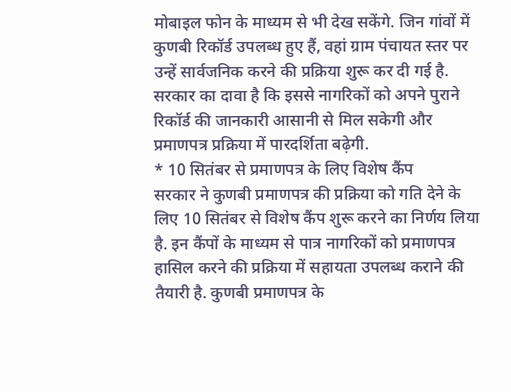मोबाइल फोन के माध्यम से भी देख सकेंगे. जिन गांवों में कुणबी रिकॉर्ड उपलब्ध हुए हैं, वहां ग्राम पंचायत स्तर पर उन्हें सार्वजनिक करने की प्रक्रिया शुरू कर दी गई है. सरकार का दावा है कि इससे नागरिकों को अपने पुराने रिकॉर्ड की जानकारी आसानी से मिल सकेगी और प्रमाणपत्र प्रक्रिया में पारदर्शिता बढ़ेगी.
* 10 सितंबर से प्रमाणपत्र के लिए विशेष कैंप
सरकार ने कुणबी प्रमाणपत्र की प्रक्रिया को गति देने के लिए 10 सितंबर से विशेष कैंप शुरू करने का निर्णय लिया है. इन कैंपों के माध्यम से पात्र नागरिकों को प्रमाणपत्र हासिल करने की प्रक्रिया में सहायता उपलब्ध कराने की तैयारी है. कुणबी प्रमाणपत्र के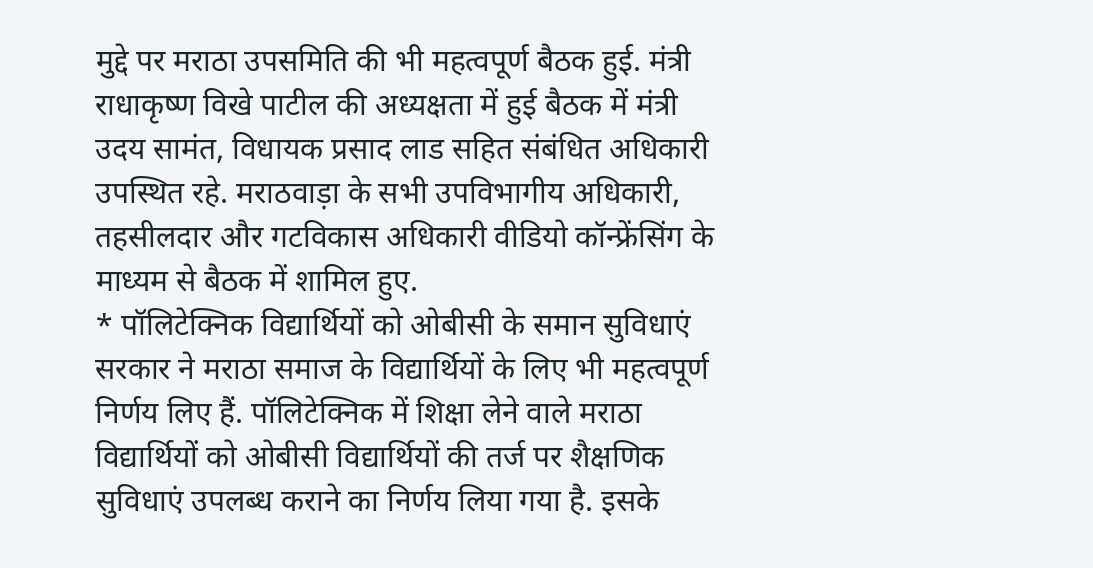मुद्दे पर मराठा उपसमिति की भी महत्वपूर्ण बैठक हुई. मंत्री राधाकृष्ण विखे पाटील की अध्यक्षता में हुई बैठक में मंत्री उदय सामंत, विधायक प्रसाद लाड सहित संबंधित अधिकारी उपस्थित रहे. मराठवाड़ा के सभी उपविभागीय अधिकारी, तहसीलदार और गटविकास अधिकारी वीडियो कॉन्फ्रेंसिंग के माध्यम से बैठक में शामिल हुए.
* पॉलिटेक्निक विद्यार्थियों को ओबीसी के समान सुविधाएं
सरकार ने मराठा समाज के विद्यार्थियों के लिए भी महत्वपूर्ण निर्णय लिए हैं. पॉलिटेक्निक में शिक्षा लेने वाले मराठा विद्यार्थियों को ओबीसी विद्यार्थियों की तर्ज पर शैक्षणिक सुविधाएं उपलब्ध कराने का निर्णय लिया गया है. इसके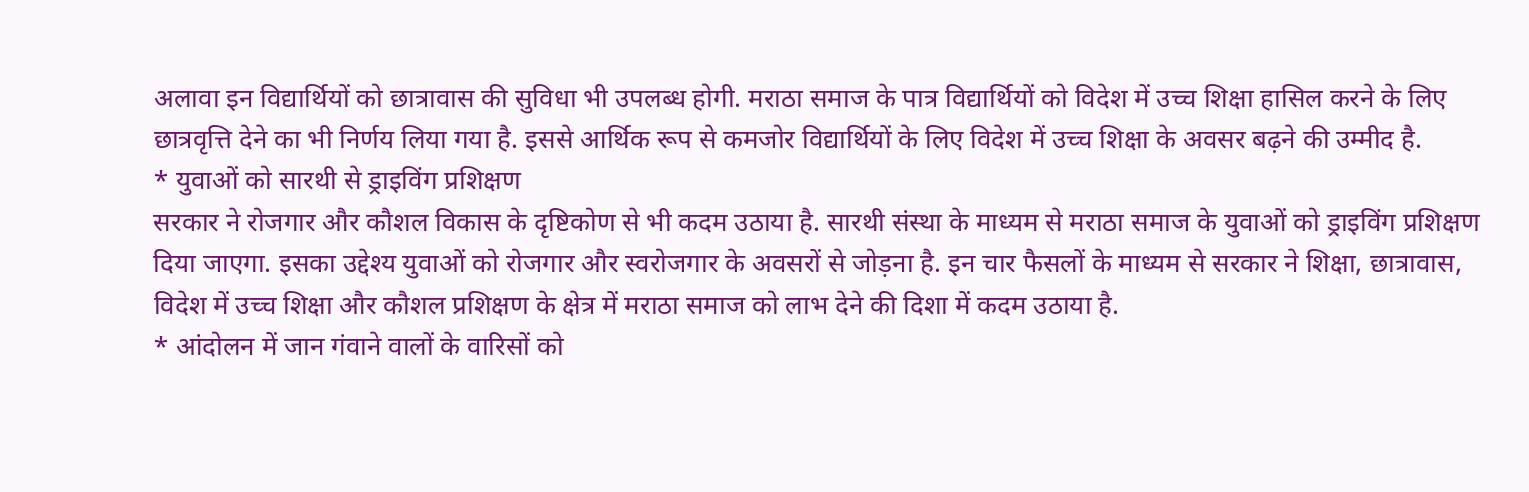अलावा इन विद्यार्थियों को छात्रावास की सुविधा भी उपलब्ध होगी. मराठा समाज के पात्र विद्यार्थियों को विदेश में उच्च शिक्षा हासिल करने के लिए छात्रवृत्ति देने का भी निर्णय लिया गया है. इससे आर्थिक रूप से कमजोर विद्यार्थियों के लिए विदेश में उच्च शिक्षा के अवसर बढ़ने की उम्मीद है.
* युवाओं को सारथी से ड्राइविंग प्रशिक्षण
सरकार ने रोजगार और कौशल विकास के दृष्टिकोण से भी कदम उठाया है. सारथी संस्था के माध्यम से मराठा समाज के युवाओं को ड्राइविंग प्रशिक्षण दिया जाएगा. इसका उद्देश्य युवाओं को रोजगार और स्वरोजगार के अवसरों से जोड़ना है. इन चार फैसलों के माध्यम से सरकार ने शिक्षा, छात्रावास, विदेश में उच्च शिक्षा और कौशल प्रशिक्षण के क्षेत्र में मराठा समाज को लाभ देने की दिशा में कदम उठाया है.
* आंदोलन में जान गंवाने वालों के वारिसों को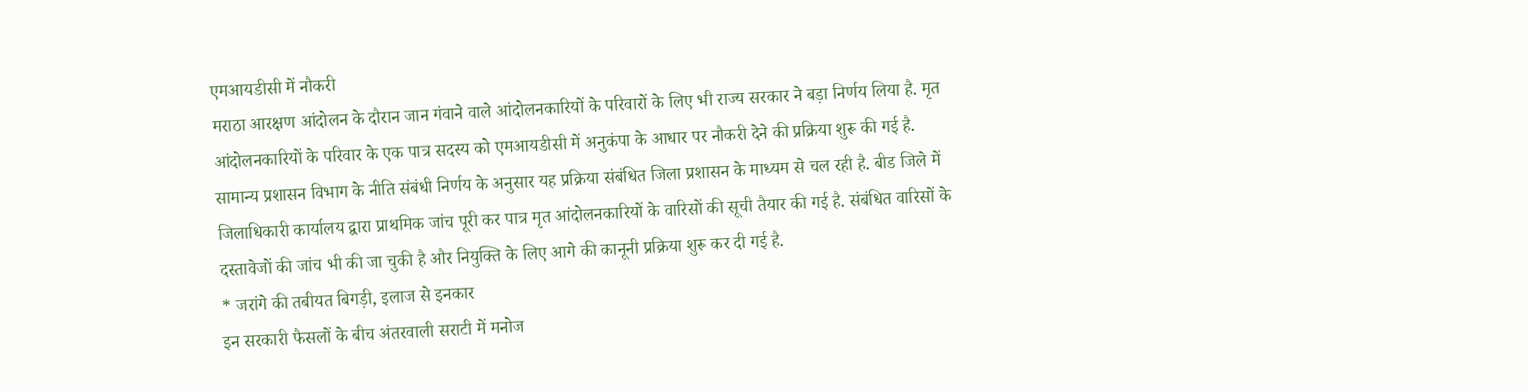एमआयडीसी में नौकरी
मराठा आरक्षण आंदोलन के दौरान जान गंवाने वाले आंदोलनकारियों के परिवारों के लिए भी राज्य सरकार ने बड़ा निर्णय लिया है. मृत आंदोलनकारियों के परिवार के एक पात्र सदस्य को एमआयडीसी में अनुकंपा के आधार पर नौकरी देने की प्रक्रिया शुरू की गई है. सामान्य प्रशासन विभाग के नीति संबंधी निर्णय के अनुसार यह प्रक्रिया संबंधित जिला प्रशासन के माध्यम से चल रही है. बीड जिले में जिलाधिकारी कार्यालय द्वारा प्राथमिक जांच पूरी कर पात्र मृत आंदोलनकारियों के वारिसों की सूची तैयार की गई है. संबंधित वारिसों के दस्तावेजों की जांच भी की जा चुकी है और नियुक्ति के लिए आगे की कानूनी प्रक्रिया शुरू कर दी गई है.
* जरांगे की तबीयत बिगड़ी, इलाज से इनकार
इन सरकारी फैसलों के बीच अंतरवाली सराटी में मनोज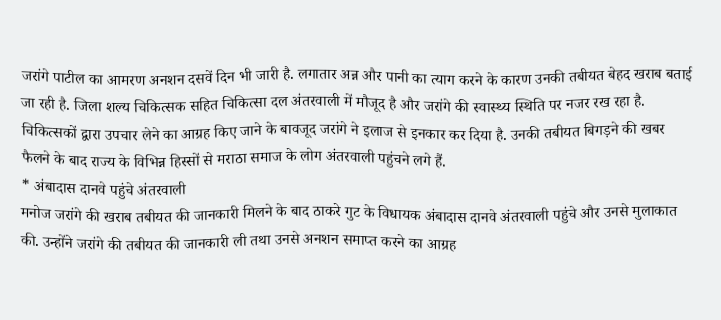जरांगे पाटील का आमरण अनशन दसवें दिन भी जारी है. लगातार अन्न और पानी का त्याग करने के कारण उनकी तबीयत बेहद खराब बताई जा रही है. जिला शल्य चिकित्सक सहित चिकित्सा दल अंतरवाली में मौजूद है और जरांगे की स्वास्थ्य स्थिति पर नजर रख रहा है. चिकित्सकों द्वारा उपचार लेने का आग्रह किए जाने के बावजूद जरांगे ने इलाज से इनकार कर दिया है. उनकी तबीयत बिगड़ने की खबर फैलने के बाद राज्य के विभिन्न हिस्सों से मराठा समाज के लोग अंतरवाली पहुंचने लगे हैं.
* अंबादास दानवे पहुंचे अंतरवाली
मनोज जरांगे की खराब तबीयत की जानकारी मिलने के बाद ठाकरे गुट के विधायक अंबादास दानवे अंतरवाली पहुंचे और उनसे मुलाकात की. उन्होंने जरांगे की तबीयत की जानकारी ली तथा उनसे अनशन समाप्त करने का आग्रह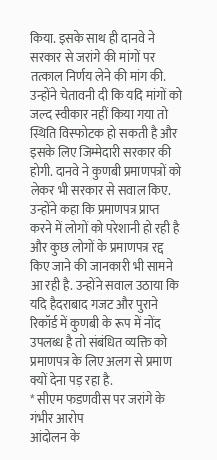किया. इसके साथ ही दानवे ने सरकार से जरांगे की मांगों पर तत्काल निर्णय लेने की मांग की. उन्होंने चेतावनी दी कि यदि मांगों को जल्द स्वीकार नहीं किया गया तो स्थिति विस्फोटक हो सकती है और इसके लिए जिम्मेदारी सरकार की होगी. दानवे ने कुणबी प्रमाणपत्रों को लेकर भी सरकार से सवाल किए. उन्होंने कहा कि प्रमाणपत्र प्राप्त करने में लोगों को परेशानी हो रही है और कुछ लोगों के प्रमाणपत्र रद्द किए जाने की जानकारी भी सामने आ रही है. उन्होंने सवाल उठाया कि यदि हैदराबाद गजट और पुराने रिकॉर्ड में कुणबी के रूप में नोंद उपलब्ध है तो संबंधित व्यक्ति को प्रमाणपत्र के लिए अलग से प्रमाण क्यों देना पड़ रहा है.
* सीएम फडणवीस पर जरांगे के गंभीर आरोप
आंदोलन के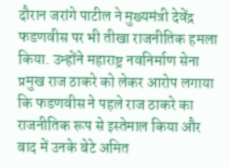दौरान जरांगे पाटील ने मुख्यमंत्री देवेंद्र फडणवीस पर भी तीखा राजनीतिक हमला किया. उन्होंने महाराष्ट्र नवनिर्माण सेना प्रमुख राज ठाकरे को लेकर आरोप लगाया कि फडणवीस ने पहले राज ठाकरे का राजनीतिक रूप से इस्तेमाल किया और बाद में उनके बेटे अमित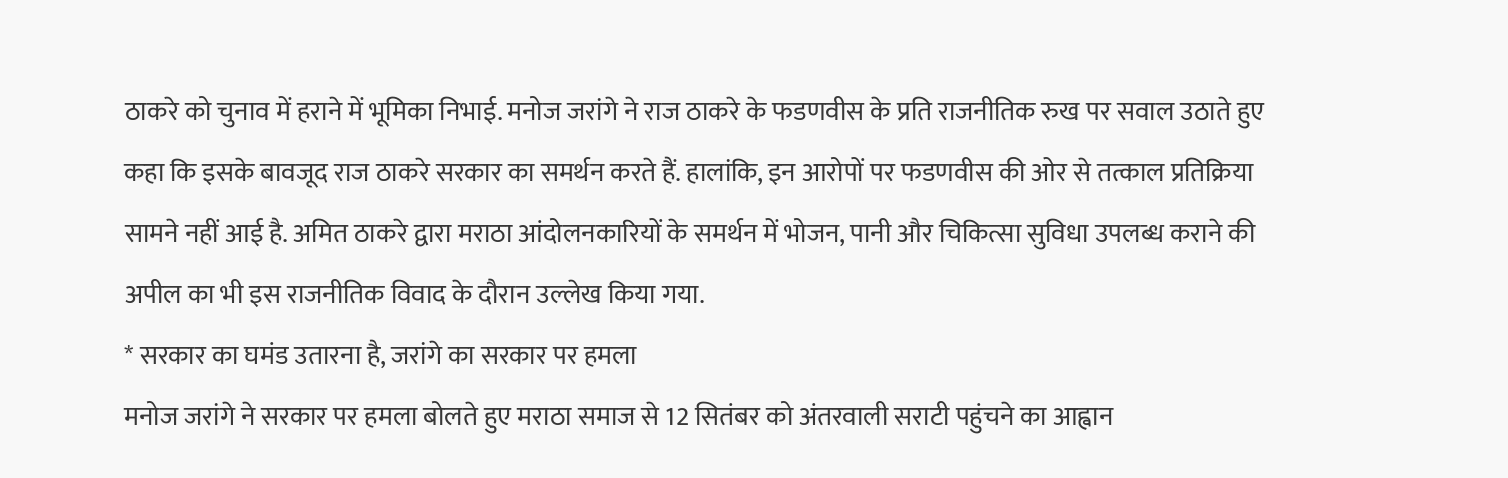ठाकरे को चुनाव में हराने में भूमिका निभाई. मनोज जरांगे ने राज ठाकरे के फडणवीस के प्रति राजनीतिक रुख पर सवाल उठाते हुए कहा कि इसके बावजूद राज ठाकरे सरकार का समर्थन करते हैं. हालांकि, इन आरोपों पर फडणवीस की ओर से तत्काल प्रतिक्रिया सामने नहीं आई है. अमित ठाकरे द्वारा मराठा आंदोलनकारियों के समर्थन में भोजन, पानी और चिकित्सा सुविधा उपलब्ध कराने की अपील का भी इस राजनीतिक विवाद के दौरान उल्लेख किया गया.
* सरकार का घमंड उतारना है, जरांगे का सरकार पर हमला
मनोज जरांगे ने सरकार पर हमला बोलते हुए मराठा समाज से 12 सितंबर को अंतरवाली सराटी पहुंचने का आह्वान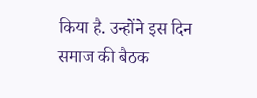किया है. उन्होंने इस दिन समाज की बैठक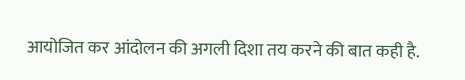आयोजित कर आंदोलन की अगली दिशा तय करने की बात कही है.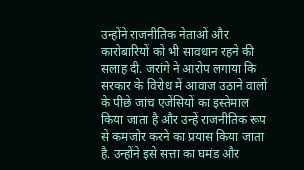उन्होंने राजनीतिक नेताओं और कारोबारियों को भी सावधान रहने की सलाह दी. जरांगे ने आरोप लगाया कि सरकार के विरोध में आवाज उठाने वालों के पीछे जांच एजेंसियों का इस्तेमाल किया जाता है और उन्हें राजनीतिक रूप से कमजोर करने का प्रयास किया जाता है. उन्होंने इसे सत्ता का घमंड और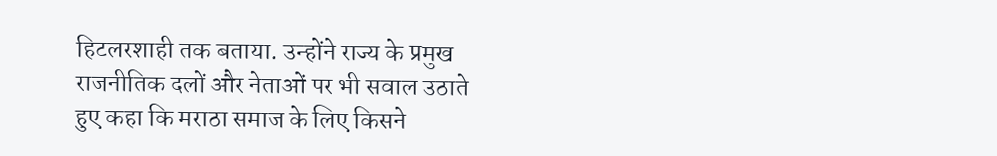हिटलरशाही तक बताया. उन्होंने राज्य के प्रमुख राजनीतिक दलों और नेताओं पर भी सवाल उठाते हुए कहा कि मराठा समाज के लिए किसने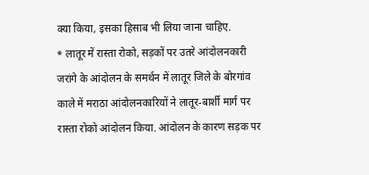क्या किया, इसका हिसाब भी लिया जाना चाहिए.
* लातूर में रास्ता रोको, सड़कों पर उतरे आंदोलनकारी
जरांगे के आंदोलन के समर्थन में लातूर जिले के बोरगांव काले में मराठा आंदोलनकारियों ने लातूर-बार्शी मार्ग पर रास्ता रोको आंदोलन किया. आंदोलन के कारण सड़क पर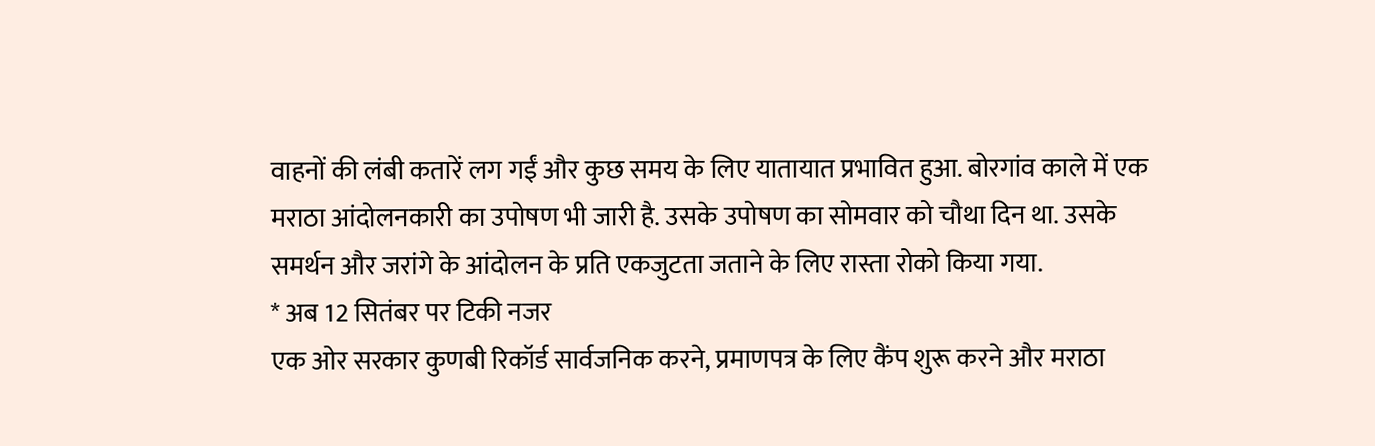वाहनों की लंबी कतारें लग गईं और कुछ समय के लिए यातायात प्रभावित हुआ. बोरगांव काले में एक मराठा आंदोलनकारी का उपोषण भी जारी है. उसके उपोषण का सोमवार को चौथा दिन था. उसके समर्थन और जरांगे के आंदोलन के प्रति एकजुटता जताने के लिए रास्ता रोको किया गया.
* अब 12 सितंबर पर टिकी नजर
एक ओर सरकार कुणबी रिकॉर्ड सार्वजनिक करने, प्रमाणपत्र के लिए कैंप शुरू करने और मराठा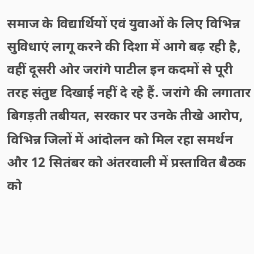समाज के विद्यार्थियों एवं युवाओं के लिए विभिन्न सुविधाएं लागू करने की दिशा में आगे बढ़ रही है, वहीं दूसरी ओर जरांगे पाटील इन कदमों से पूरी तरह संतुष्ट दिखाई नहीं दे रहे हैं. जरांगे की लगातार बिगड़ती तबीयत, सरकार पर उनके तीखे आरोप, विभिन्न जिलों में आंदोलन को मिल रहा समर्थन और 12 सितंबर को अंतरवाली में प्रस्तावित बैठक को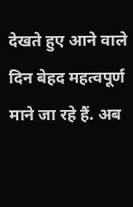देखते हुए आने वाले दिन बेहद महत्वपूर्ण माने जा रहे हैं. अब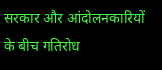सरकार और आंदोलनकारियों के बीच गतिरोध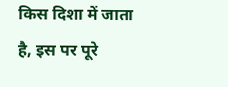किस दिशा में जाता है, इस पर पूरे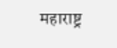महाराष्ट्र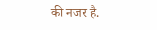की नजर है.